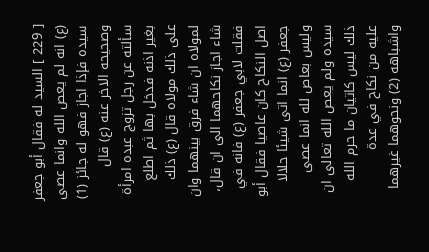[ 229 ] السيد له فقال أبو جعفر (ع) انه لم يعص الله وانما عصى سيده فإذا اجاز فهو له جائز (1) وصحيحه الاخر عنه (ع) قال سألته عن رجل تزوج عبده امرأة بغير اذنه فدخل بها ثم اطلع على ذلك مولاه قال (ع) ذلك لمولاه ان شاء فرق بينهما وان شاء اجاز نكاحهما الى ان قال، فقلت لابي جعفر (ع) فانه في اصل النكاح كان عاصيا فقال أبو جعفر (ع) انما اتى شيئا حلالا وليس بعاص لله انما عصى سيده ولم يعص الله تعالى ان ذلك ليس كاتيان ما حرم الله عليه من نكاح في عدة واشباهه (2) ونحوهما غيرهما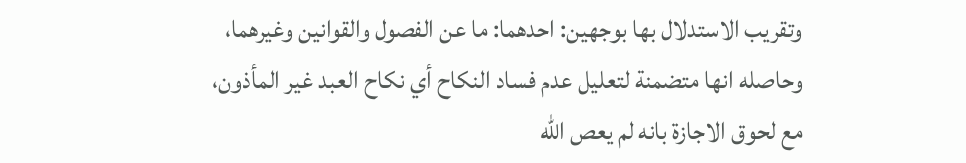وتقريب الاستدلال بها بوجهين: احدهما: ما عن الفصول والقوانين وغيرهما، وحاصله انها متضمنة لتعليل عدم فساد النكاح أي نكاح العبد غير المأذون، مع لحوق الاجازة بانه لم يعص الله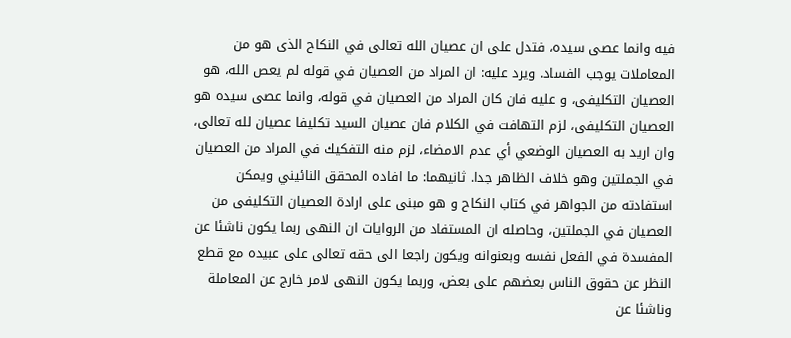فيه وانما عصى سيده، فتدل على ان عصيان الله تعالى في النكاح الذى هو من المعاملات يوجب الفساد. ويرد عليه: ان المراد من العصيان في قوله لم يعص الله، هو العصيان التكليفى، و عليه فان كان المراد من العصيان في قوله، وانما عصى سيده هو العصيان التكليفى، لزم التهافت في الكلام فان عصيان السيد تكليفا عصيان لله تعالى، وان اريد به العصيان الوضعي أي عدم الامضاء، لزم منه التفكيك في المراد من العصيان في الجملتين وهو خلاف الظاهر جدا. ثانيهما: ما افاده المحقق النائيني ويمكن استفادته من الجواهر في كتاب النكاح و هو مبنى على ارادة العصيان التكليفى من العصيان في الجملتين، وحاصله ان المستفاد من الروايات ان النهى ربما يكون ناشئا عن المفسدة في الفعل نفسه وبعنوانه ويكون راجعا الى حقه تعالى على عبيده مع قطع النظر عن حقوق الناس بعضهم على بعض، وربما يكون النهى لامر خارج عن المعاملة وناشئا عن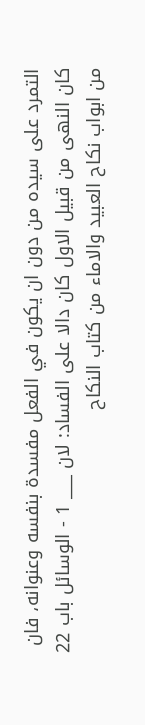التمرد على سيده من دون ان يكون في الفعل مفسدة بنفسه وعنوانه، فان كان النهى من قبيل الاول كان دالا على الفساد: لان ___ 1 - الوسائل باب 22 من ابواب نكاح العبيد والاماء من كتاب النكاح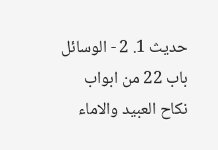حديث 1. 2 - الوسائل باب 22 من ابواب نكاح العبيد والاماء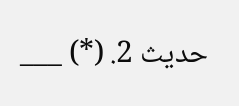حديث 2. (*) ___